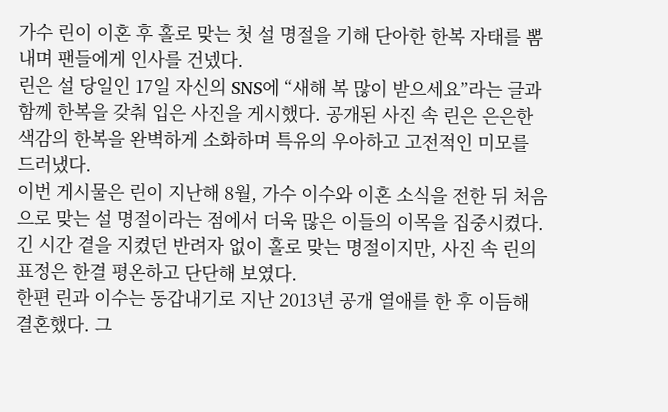가수 린이 이혼 후 홀로 맞는 첫 설 명절을 기해 단아한 한복 자태를 뽐내며 팬들에게 인사를 건넸다.
린은 설 당일인 17일 자신의 SNS에 “새해 복 많이 받으세요”라는 글과 함께 한복을 갖춰 입은 사진을 게시했다. 공개된 사진 속 린은 은은한 색감의 한복을 완벽하게 소화하며 특유의 우아하고 고전적인 미모를 드러냈다.
이번 게시물은 린이 지난해 8월, 가수 이수와 이혼 소식을 전한 뒤 처음으로 맞는 설 명절이라는 점에서 더욱 많은 이들의 이목을 집중시켰다. 긴 시간 곁을 지켰던 반려자 없이 홀로 맞는 명절이지만, 사진 속 린의 표정은 한결 평온하고 단단해 보였다.
한편 린과 이수는 동갑내기로 지난 2013년 공개 열애를 한 후 이듬해 결혼했다. 그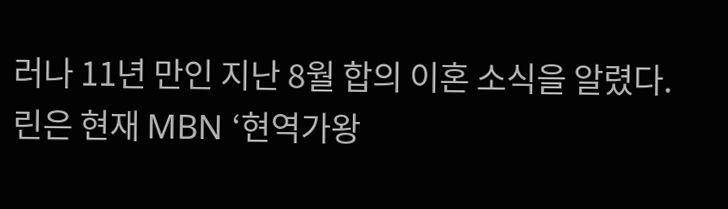러나 11년 만인 지난 8월 합의 이혼 소식을 알렸다.
린은 현재 MBN ‘현역가왕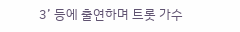3’ 등에 출연하며 트롯 가수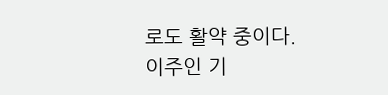로도 활약 중이다.
이주인 기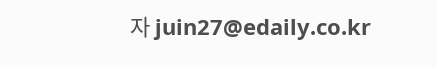자 juin27@edaily.co.kr